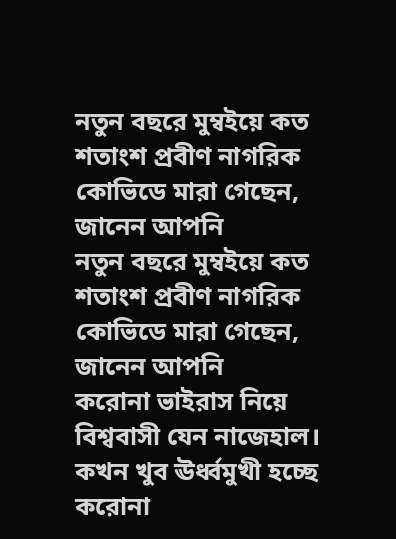নতুন বছরে মুম্বইয়ে কত শতাংশ প্রবীণ নাগরিক কোভিডে মারা গেছেন, জানেন আপনি
নতুন বছরে মুম্বইয়ে কত শতাংশ প্রবীণ নাগরিক কোভিডে মারা গেছেন, জানেন আপনি
করোনা ভাইরাস নিয়ে বিশ্ববাসী যেন নাজেহাল। কখন খুব ঊর্ধ্বমুখী হচ্ছে করোনা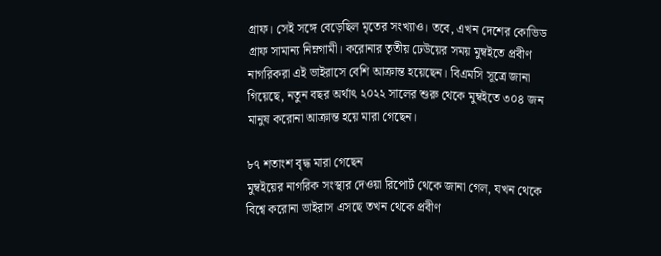গ্রাফ। সেই সঙ্গে বেড়েছিল মৃতের সংখ্যাও। তবে, এখন দেশের কোভিড গ্রাফ সামান্য নিম্নগামী। করোনার তৃতীয় ঢেউয়ের সময় মুম্বইতে প্রবীণ নাগরিকরা এই ভাইরাসে বেশি আক্রান্ত হয়েছেন। বিএমসি সূত্রে জানা গিয়েছে, নতুন বছর অর্থাৎ ২০২২ সালের শুরু থেকে মুম্বইতে ৩০৪ জন মানুষ করোনা আক্রান্ত হয়ে মারা গেছেন।

৮৭ শতাংশ বৃদ্ধ মারা গেছেন
মুম্বইয়ের নাগরিক সংস্থার দেওয়া রিপোর্ট থেকে জানা গেল, যখন থেকে বিশ্বে করোনা ভাইরাস এসছে তখন থেকে প্রবীণ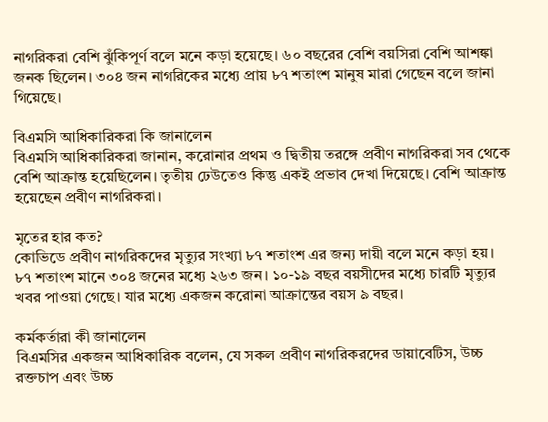নাগরিকরা বেশি ঝুঁকিপূর্ণ বলে মনে কড়া হয়েছে। ৬০ বছরের বেশি বয়সিরা বেশি আশঙ্কা জনক ছিলেন। ৩০৪ জন নাগরিকের মধ্যে প্রায় ৮৭ শতাংশ মানুষ মারা গেছেন বলে জানা গিয়েছে।

বিএমসি আধিকারিকরা কি জানালেন
বিএমসি আধিকারিকরা জানান, করোনার প্রথম ও দ্বিতীয় তরঙ্গে প্রবীণ নাগরিকরা সব থেকে বেশি আক্রান্ত হয়েছিলেন। তৃতীয় ঢেউতেও কিন্তু একই প্রভাব দেখা দিয়েছে। বেশি আক্রান্ত হয়েছেন প্রবীণ নাগরিকরা।

মৃতের হার কত?
কোভিডে প্রবীণ নাগরিকদের মৃত্যুর সংখ্যা ৮৭ শতাংশ এর জন্য দায়ী বলে মনে কড়া হয়। ৮৭ শতাংশ মানে ৩০৪ জনের মধ্যে ২৬৩ জন। ১০-১৯ বছর বয়সীদের মধ্যে চারটি মৃত্যুর খবর পাওয়া গেছে। যার মধ্যে একজন করোনা আক্রান্তের বয়স ৯ বছর।

কর্মকর্তারা কী জানালেন
বিএমসির একজন আধিকারিক বলেন, যে সকল প্রবীণ নাগরিকরদের ডায়াবেটিস, উচ্চ রক্তচাপ এবং উচ্চ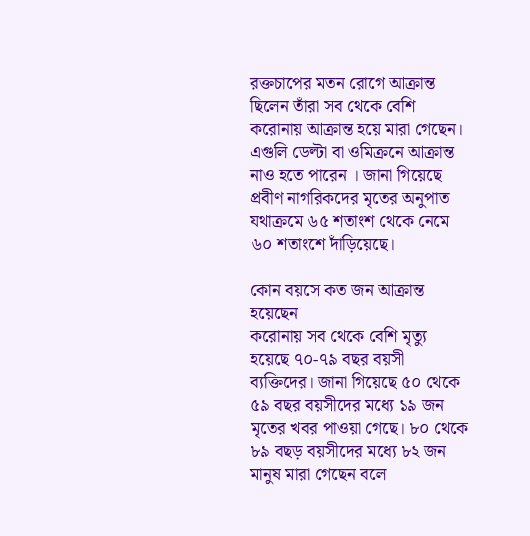রক্তচাপের মতন রোগে আক্রান্ত ছিলেন তাঁরা সব থেকে বেশি করোনায় আক্রান্ত হয়ে মারা গেছেন। এগুলি ডেল্টা বা ওমিক্রনে আক্রান্ত নাও হতে পারেন । জানা গিয়েছে প্রবীণ নাগরিকদের মৃতের অনুপাত যথাক্রমে ৬৫ শতাংশ থেকে নেমে ৬০ শতাংশে দাঁড়িয়েছে।

কোন বয়সে কত জন আক্রান্ত হয়েছেন
করোনায় সব থেকে বেশি মৃত্যু হয়েছে ৭০-৭৯ বছর বয়সী ব্যক্তিদের। জানা গিয়েছে ৫০ থেকে ৫৯ বছর বয়সীদের মধ্যে ১৯ জন মৃতের খবর পাওয়া গেছে। ৮০ থেকে ৮৯ বছড় বয়সীদের মধ্যে ৮২ জন মানুষ মারা গেছেন বলে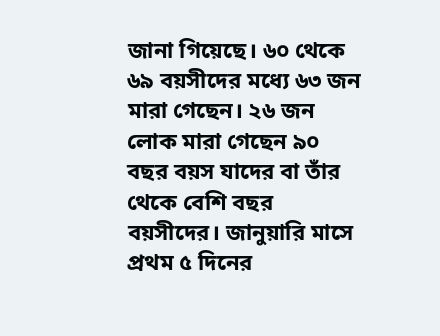জানা গিয়েছে। ৬০ থেকে ৬৯ বয়সীদের মধ্যে ৬৩ জন মারা গেছেন। ২৬ জন লোক মারা গেছেন ৯০ বছর বয়স যাদের বা তাঁর থেকে বেশি বছর বয়সীদের। জানুয়ারি মাসে প্রথম ৫ দিনের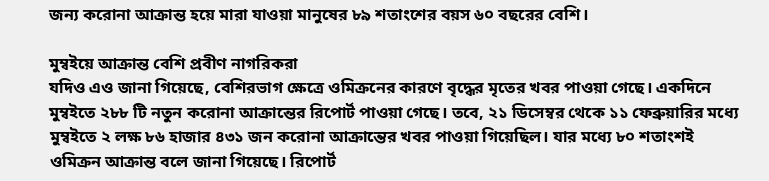জন্য করোনা আক্রান্ত হয়ে মারা যাওয়া মানুষের ৮৯ শতাংশের বয়স ৬০ বছরের বেশি।

মুম্বইয়ে আক্রান্ত বেশি প্রবীণ নাগরিকরা
যদিও এও জানা গিয়েছে, বেশিরভাগ ক্ষেত্রে ওমিক্রনের কারণে বৃদ্ধের মৃতের খবর পাওয়া গেছে। একদিনে মুম্বইতে ২৮৮ টি নতুন করোনা আক্রান্তের রিপোর্ট পাওয়া গেছে। তবে, ২১ ডিসেম্বর থেকে ১১ ফেব্রুয়ারির মধ্যে মুম্বইতে ২ লক্ষ ৮৬ হাজার ৪৩১ জন করোনা আক্রান্তের খবর পাওয়া গিয়েছিল। যার মধ্যে ৮০ শতাংশই ওমিক্রন আক্রান্ত বলে জানা গিয়েছে। রিপোর্ট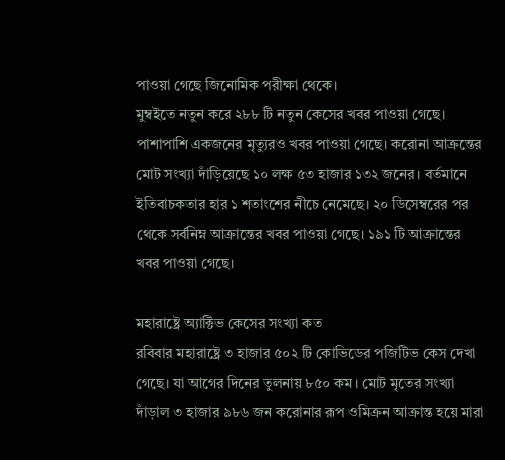পাওয়া গেছে জিনোমিক পরীক্ষা থেকে।
মুম্বইতে নতুন করে ২৮৮ টি নতুন কেসের খবর পাওয়া গেছে। পাশাপাশি একজনের মৃত্যুরও খবর পাওয়া গেছে। করোনা আক্রন্তের মোট সংখ্যা দাঁড়িয়েছে ১০ লক্ষ ৫৩ হাজার ১৩২ জনের। বর্তমানে ইতিবাচকতার হার ১ শতাংশের নীচে নেমেছে। ২০ ডিসেম্বরের পর থেকে সর্বনিম্ন আক্রান্তের খবর পাওয়া গেছে। ১৯১ টি আক্রান্তের খবর পাওয়া গেছে।

মহারাষ্ট্রে অ্যাক্টিভ কেসের সংখ্যা কত
রবিবার মহারাষ্ট্রে ৩ হাজার ৫০২ টি কোভিডের পজিটিভ কেস দেখা গেছে। যা আগের দিনের তুলনায় ৮৫০ কম। মোট মৃতের সংখ্যা দাঁড়াল ৩ হাজার ৯৮৬ জন করোনার রূপ ওমিক্রন আক্রান্ত হয়ে মারা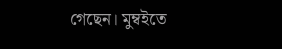গেছেন। মুম্বইতে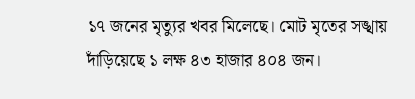১৭ জনের মৃত্যুর খবর মিলেছে। মোট মৃতের সঙ্খায় দাঁড়িয়েছে ১ লক্ষ ৪৩ হাজার ৪০৪ জন।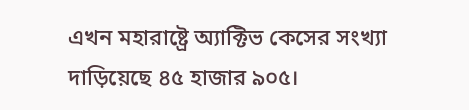এখন মহারাষ্ট্রে অ্যাক্টিভ কেসের সংখ্যা দাড়িয়েছে ৪৫ হাজার ৯০৫।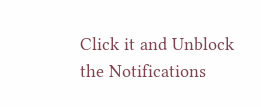Click it and Unblock the Notifications